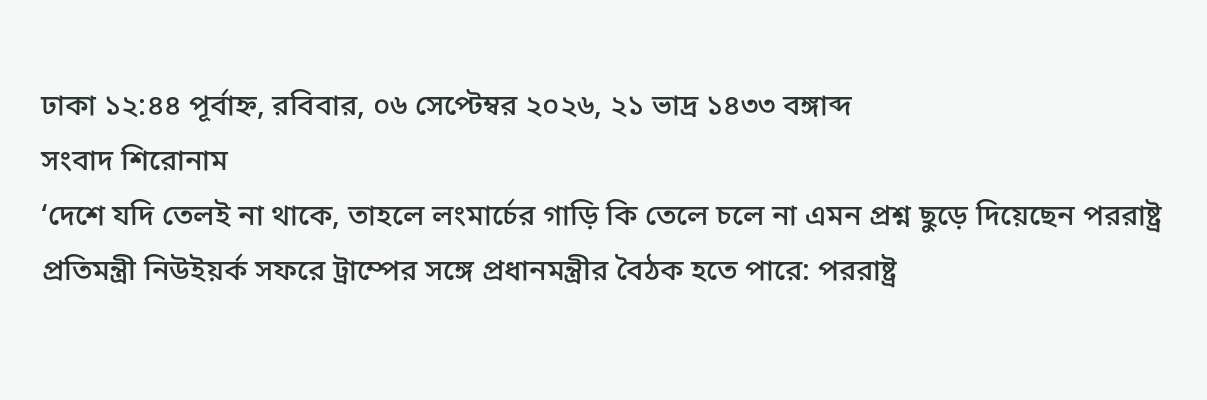ঢাকা ১২:৪৪ পূর্বাহ্ন, রবিবার, ০৬ সেপ্টেম্বর ২০২৬, ২১ ভাদ্র ১৪৩৩ বঙ্গাব্দ
সংবাদ শিরোনাম
‘দেশে যদি তেলই না থাকে, তাহলে লংমার্চের গাড়ি কি তেলে চলে না এমন প্রশ্ন ছুড়ে দিয়েছেন পররাষ্ট্র প্রতিমন্ত্রী নিউইয়র্ক সফরে ট্রাম্পের সঙ্গে প্রধানমন্ত্রীর বৈঠক হতে পারে: পররাষ্ট্র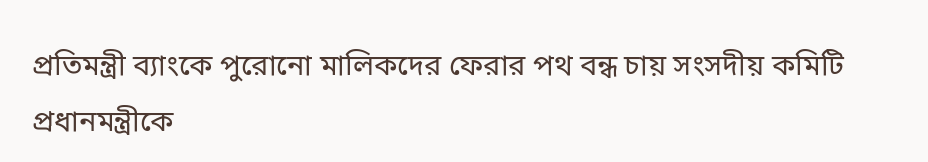প্রতিমন্ত্রী ব্যাংকে পুরোনো মালিকদের ফেরার পথ বন্ধ চায় সংসদীয় কমিটি প্রধানমন্ত্রীকে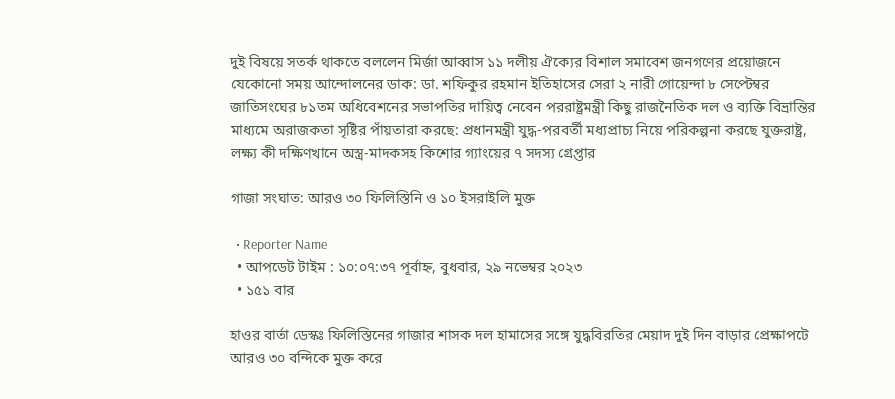দুই বিষয়ে সতর্ক থাকতে বললেন মির্জা আব্বাস ১১ দলীয় ঐক্যের বিশাল সমাবেশ জনগণের প্রয়োজনে যেকোনো সময় আন্দোলনের ডাক: ডা. শফিকুর রহমান ইতিহাসের সেরা ২ নারী গোয়েন্দা ৮ সেপ্টেম্বর জাতিসংঘের ৮১তম অধিবেশনের সভাপতির দায়িত্ব নেবেন পররাষ্ট্রমন্ত্রী কিছু রাজনৈতিক দল ও ব্যক্তি বিভ্রান্তির মাধ্যমে অরাজকতা সৃষ্টির পাঁয়তারা করছে: প্রধানমন্ত্রী যুদ্ধ-পরবর্তী মধ্যপ্রাচ্য নিয়ে পরিকল্পনা করছে যুক্তরাষ্ট্র, লক্ষ্য কী দক্ষিণখানে অস্ত্র-মাদকসহ কিশোর গ্যাংয়ের ৭ সদস্য গ্রেপ্তার

গাজা সংঘাত: আরও ৩০ ফিলিস্তিনি ও ১০ ইসরাইলি মুক্ত

  • Reporter Name
  • আপডেট টাইম : ১০:০৭:৩৭ পূর্বাহ্ন, বুধবার, ২৯ নভেম্বর ২০২৩
  • ১৫১ বার

হাওর বার্তা ডেস্কঃ ফিলিস্তিনের গাজার শাসক দল হামাসের সঙ্গে যুদ্ধবিরতির মেয়াদ দুই দিন বাড়ার প্রেক্ষাপটে আরও ৩০ বন্দিকে মুক্ত করে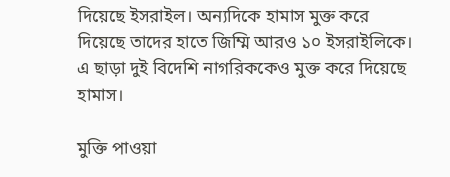দিয়েছে ইসরাইল। অন্যদিকে হামাস মুক্ত করে দিয়েছে তাদের হাতে জিম্মি আরও ১০ ইসরাইলিকে। এ ছাড়া দুই বিদেশি নাগরিককেও মুক্ত করে দিয়েছে হামাস।

মুক্তি পাওয়া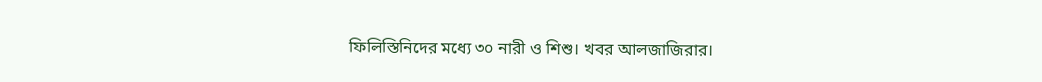ফিলিস্তিনিদের মধ্যে ৩০ নারী ও শিশু। খবর আলজাজিরার।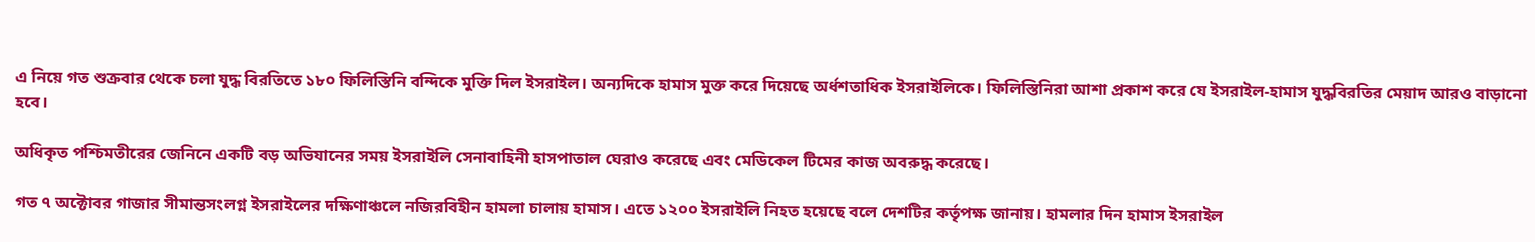এ নিয়ে গত শুক্রবার থেকে চলা যুদ্ধ বিরতিতে ১৮০ ফিলিস্তিনি বন্দিকে মুক্তি দিল ইসরাইল। অন্যদিকে হামাস মুক্ত করে দিয়েছে অর্ধশতাধিক ইসরাইলিকে। ফিলিস্তিনিরা আশা প্রকাশ করে যে ইসরাইল-হামাস যুদ্ধবিরতির মেয়াদ আরও বাড়ানো হবে।

অধিকৃত পশ্চিমতীরের জেনিনে একটি বড় অভিযানের সময় ইসরাইলি সেনাবাহিনী হাসপাতাল ঘেরাও করেছে এবং মেডিকেল টিমের কাজ অবরুদ্ধ করেছে।

গত ৭ অক্টোবর গাজার সীমান্তসংলগ্ন ইসরাইলের দক্ষিণাঞ্চলে নজিরবিহীন হামলা চালায় হামাস। এতে ১২০০ ইসরাইলি নিহত হয়েছে বলে দেশটির কর্তৃপক্ষ জানায়। হামলার দিন হামাস ইসরাইল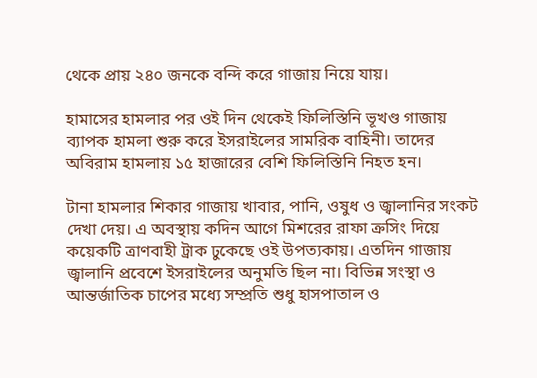থেকে প্রায় ২৪০ জনকে বন্দি করে গাজায় নিয়ে যায়।

হামাসের হামলার পর ওই দিন থেকেই ফিলিস্তিনি ভূখণ্ড গাজায় ব্যাপক হামলা শুরু করে ইসরাইলের সামরিক বাহিনী। তাদের অবিরাম হামলায় ১৫ হাজারের বেশি ফিলিস্তিনি নিহত হন।

টানা হামলার শিকার গাজায় খাবার, পানি, ওষুধ ও জ্বালানির সংকট দেখা দেয়। এ অবস্থায় কদিন আগে মিশরের রাফা ক্রসিং দিয়ে কয়েকটি ত্রাণবাহী ট্রাক ঢুকেছে ওই উপত্যকায়। এতদিন গাজায় জ্বালানি প্রবেশে ইসরাইলের অনুমতি ছিল না। বিভিন্ন সংস্থা ও আন্তর্জাতিক চাপের মধ্যে সম্প্রতি শুধু হাসপাতাল ও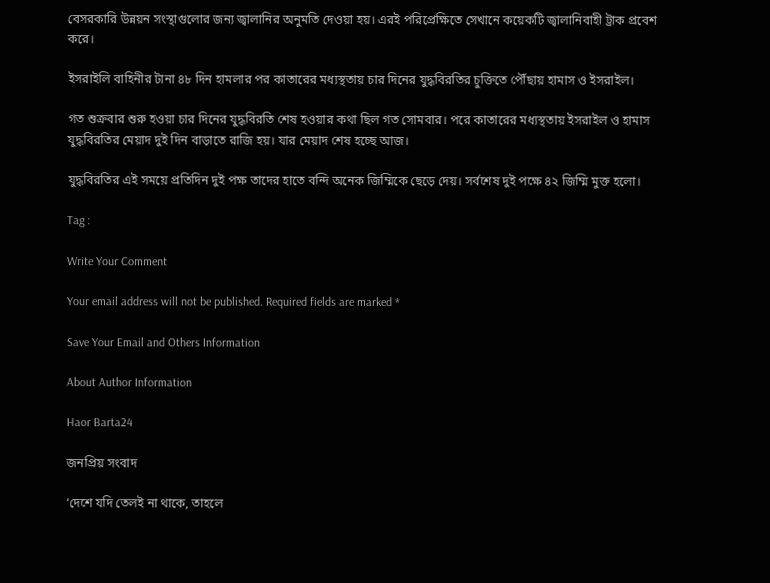বেসরকারি উন্নয়ন সংস্থাগুলোর জন্য জ্বালানির অনুমতি দেওয়া হয়। এরই পরিপ্রেক্ষিতে সেখানে কয়েকটি জ্বালানিবাহী ট্রাক প্রবেশ করে।

ইসরাইলি বাহিনীর টানা ৪৮ দিন হামলার পর কাতারের মধ্যস্থতায় চার দিনের যুদ্ধবিরতির চুক্তিতে পৌঁছায় হামাস ও ইসরাইল।

গত শুক্রবার শুরু হওয়া চার দিনের যুদ্ধবিরতি শেষ হওয়ার কথা ছিল গত সোমবার। পরে কাতারের মধ্যস্থতায় ইসরাইল ও হামাস যুদ্ধবিরতির মেয়াদ দুই দিন বাড়াতে রাজি হয়। যার মেয়াদ শেষ হচ্ছে আজ।

যুদ্ধবিরতির এই সময়ে প্রতিদিন দুই পক্ষ তাদের হাতে বন্দি অনেক জিম্মিকে ছেড়ে দেয়। সর্বশেষ দুই পক্ষে ৪২ জিম্মি মুক্ত হলো।

Tag :

Write Your Comment

Your email address will not be published. Required fields are marked *

Save Your Email and Others Information

About Author Information

Haor Barta24

জনপ্রিয় সংবাদ

‘দেশে যদি তেলই না থাকে, তাহলে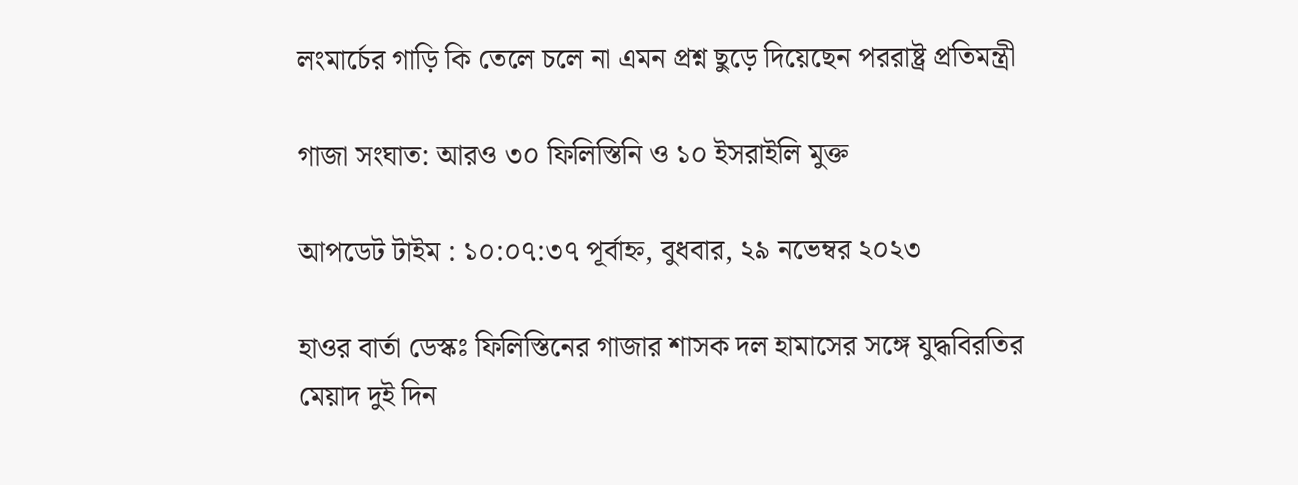লংমার্চের গাড়ি কি তেলে চলে না এমন প্রশ্ন ছুড়ে দিয়েছেন পররাষ্ট্র প্রতিমন্ত্রী

গাজা সংঘাত: আরও ৩০ ফিলিস্তিনি ও ১০ ইসরাইলি মুক্ত

আপডেট টাইম : ১০:০৭:৩৭ পূর্বাহ্ন, বুধবার, ২৯ নভেম্বর ২০২৩

হাওর বার্তা ডেস্কঃ ফিলিস্তিনের গাজার শাসক দল হামাসের সঙ্গে যুদ্ধবিরতির মেয়াদ দুই দিন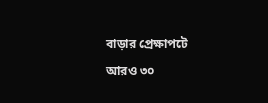বাড়ার প্রেক্ষাপটে আরও ৩০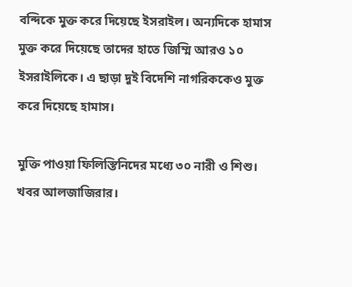বন্দিকে মুক্ত করে দিয়েছে ইসরাইল। অন্যদিকে হামাস মুক্ত করে দিয়েছে তাদের হাতে জিম্মি আরও ১০ ইসরাইলিকে। এ ছাড়া দুই বিদেশি নাগরিককেও মুক্ত করে দিয়েছে হামাস।

মুক্তি পাওয়া ফিলিস্তিনিদের মধ্যে ৩০ নারী ও শিশু। খবর আলজাজিরার।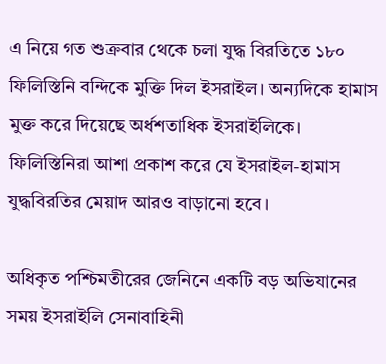এ নিয়ে গত শুক্রবার থেকে চলা যুদ্ধ বিরতিতে ১৮০ ফিলিস্তিনি বন্দিকে মুক্তি দিল ইসরাইল। অন্যদিকে হামাস মুক্ত করে দিয়েছে অর্ধশতাধিক ইসরাইলিকে। ফিলিস্তিনিরা আশা প্রকাশ করে যে ইসরাইল-হামাস যুদ্ধবিরতির মেয়াদ আরও বাড়ানো হবে।

অধিকৃত পশ্চিমতীরের জেনিনে একটি বড় অভিযানের সময় ইসরাইলি সেনাবাহিনী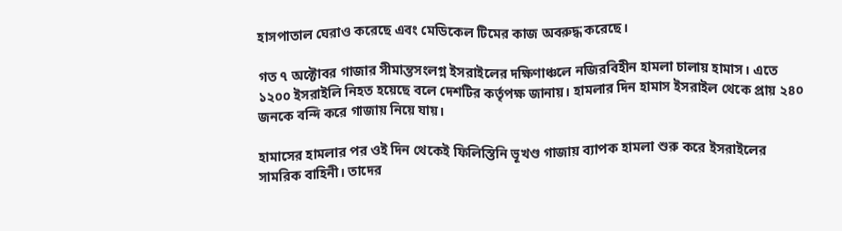হাসপাতাল ঘেরাও করেছে এবং মেডিকেল টিমের কাজ অবরুদ্ধ করেছে।

গত ৭ অক্টোবর গাজার সীমান্তসংলগ্ন ইসরাইলের দক্ষিণাঞ্চলে নজিরবিহীন হামলা চালায় হামাস। এতে ১২০০ ইসরাইলি নিহত হয়েছে বলে দেশটির কর্তৃপক্ষ জানায়। হামলার দিন হামাস ইসরাইল থেকে প্রায় ২৪০ জনকে বন্দি করে গাজায় নিয়ে যায়।

হামাসের হামলার পর ওই দিন থেকেই ফিলিস্তিনি ভূখণ্ড গাজায় ব্যাপক হামলা শুরু করে ইসরাইলের সামরিক বাহিনী। তাদের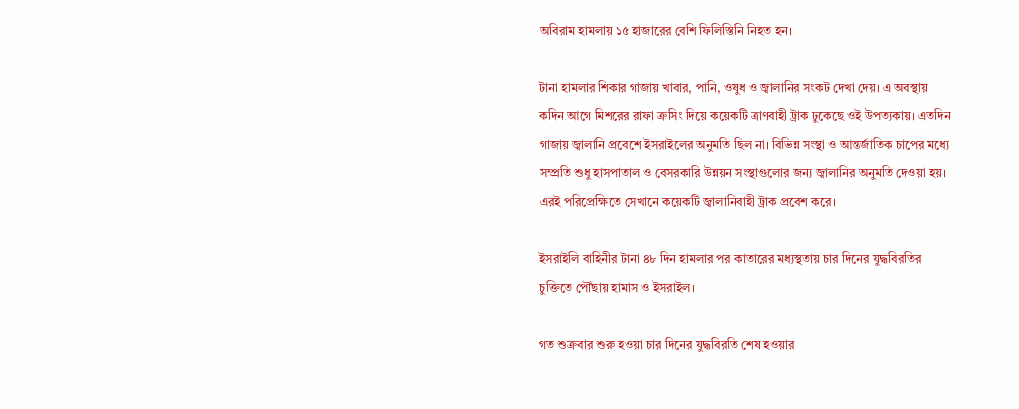অবিরাম হামলায় ১৫ হাজারের বেশি ফিলিস্তিনি নিহত হন।

টানা হামলার শিকার গাজায় খাবার, পানি, ওষুধ ও জ্বালানির সংকট দেখা দেয়। এ অবস্থায় কদিন আগে মিশরের রাফা ক্রসিং দিয়ে কয়েকটি ত্রাণবাহী ট্রাক ঢুকেছে ওই উপত্যকায়। এতদিন গাজায় জ্বালানি প্রবেশে ইসরাইলের অনুমতি ছিল না। বিভিন্ন সংস্থা ও আন্তর্জাতিক চাপের মধ্যে সম্প্রতি শুধু হাসপাতাল ও বেসরকারি উন্নয়ন সংস্থাগুলোর জন্য জ্বালানির অনুমতি দেওয়া হয়। এরই পরিপ্রেক্ষিতে সেখানে কয়েকটি জ্বালানিবাহী ট্রাক প্রবেশ করে।

ইসরাইলি বাহিনীর টানা ৪৮ দিন হামলার পর কাতারের মধ্যস্থতায় চার দিনের যুদ্ধবিরতির চুক্তিতে পৌঁছায় হামাস ও ইসরাইল।

গত শুক্রবার শুরু হওয়া চার দিনের যুদ্ধবিরতি শেষ হওয়ার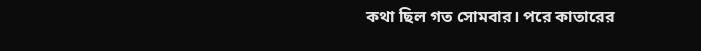কথা ছিল গত সোমবার। পরে কাতারের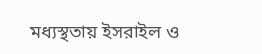মধ্যস্থতায় ইসরাইল ও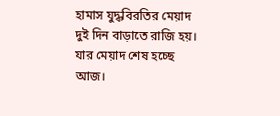হামাস যুদ্ধবিরতির মেয়াদ দুই দিন বাড়াতে রাজি হয়। যার মেয়াদ শেষ হচ্ছে আজ।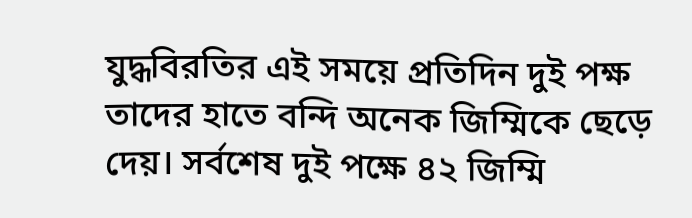যুদ্ধবিরতির এই সময়ে প্রতিদিন দুই পক্ষ তাদের হাতে বন্দি অনেক জিম্মিকে ছেড়ে দেয়। সর্বশেষ দুই পক্ষে ৪২ জিম্মি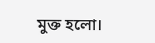মুক্ত হলো।